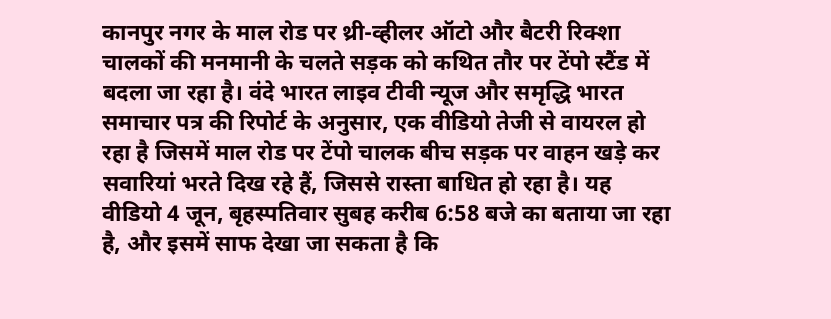कानपुर नगर के माल रोड पर थ्री-व्हीलर ऑटो और बैटरी रिक्शा चालकों की मनमानी के चलते सड़क को कथित तौर पर टेंपो स्टैंड में बदला जा रहा है। वंदे भारत लाइव टीवी न्यूज और समृद्धि भारत समाचार पत्र की रिपोर्ट के अनुसार, एक वीडियो तेजी से वायरल हो रहा है जिसमें माल रोड पर टेंपो चालक बीच सड़क पर वाहन खड़े कर सवारियां भरते दिख रहे हैं, जिससे रास्ता बाधित हो रहा है। यह वीडियो 4 जून, बृहस्पतिवार सुबह करीब 6:58 बजे का बताया जा रहा है, और इसमें साफ देखा जा सकता है कि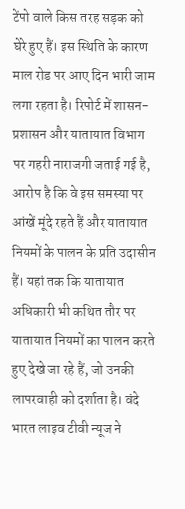टेंपो वाले किस तरह सड़क को घेरे हुए हैं। इस स्थिति के कारण माल रोड पर आए दिन भारी जाम लगा रहता है। रिपोर्ट में शासन-प्रशासन और यातायात विभाग पर गहरी नाराजगी जताई गई है, आरोप है कि वे इस समस्या पर आंखें मूंदे रहते हैं और यातायात नियमों के पालन के प्रति उदासीन हैं। यहां तक कि यातायात अधिकारी भी कथित तौर पर यातायात नियमों का पालन करते हुए देखे जा रहे हैं, जो उनकी लापरवाही को दर्शाता है। वंदे भारत लाइव टीवी न्यूज ने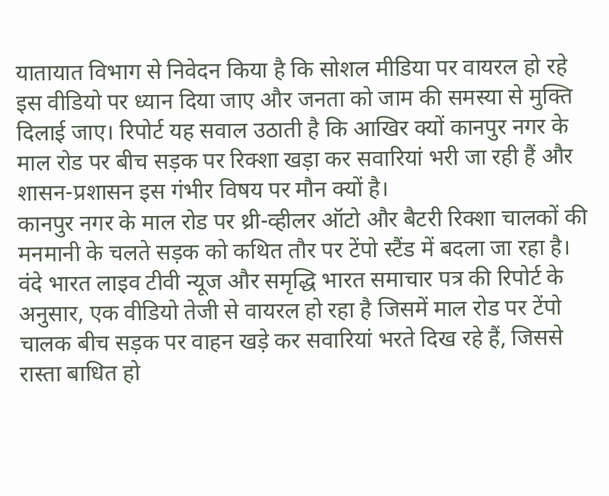यातायात विभाग से निवेदन किया है कि सोशल मीडिया पर वायरल हो रहे इस वीडियो पर ध्यान दिया जाए और जनता को जाम की समस्या से मुक्ति दिलाई जाए। रिपोर्ट यह सवाल उठाती है कि आखिर क्यों कानपुर नगर के माल रोड पर बीच सड़क पर रिक्शा खड़ा कर सवारियां भरी जा रही हैं और शासन-प्रशासन इस गंभीर विषय पर मौन क्यों है।
कानपुर नगर के माल रोड पर थ्री-व्हीलर ऑटो और बैटरी रिक्शा चालकों की मनमानी के चलते सड़क को कथित तौर पर टेंपो स्टैंड में बदला जा रहा है। वंदे भारत लाइव टीवी न्यूज और समृद्धि भारत समाचार पत्र की रिपोर्ट के अनुसार, एक वीडियो तेजी से वायरल हो रहा है जिसमें माल रोड पर टेंपो चालक बीच सड़क पर वाहन खड़े कर सवारियां भरते दिख रहे हैं, जिससे रास्ता बाधित हो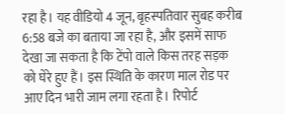रहा है। यह वीडियो 4 जून, बृहस्पतिवार सुबह करीब 6:58 बजे का बताया जा रहा है, और इसमें साफ देखा जा सकता है कि टेंपो वाले किस तरह सड़क को घेरे हुए हैं। इस स्थिति के कारण माल रोड पर आए दिन भारी जाम लगा रहता है। रिपोर्ट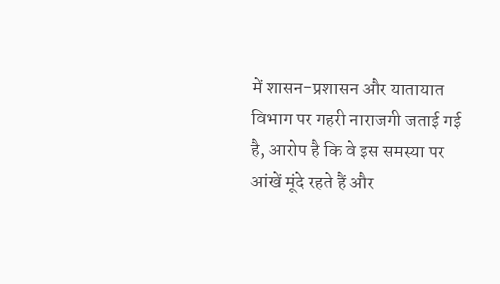में शासन-प्रशासन और यातायात विभाग पर गहरी नाराजगी जताई गई है, आरोप है कि वे इस समस्या पर आंखें मूंदे रहते हैं और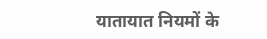यातायात नियमों के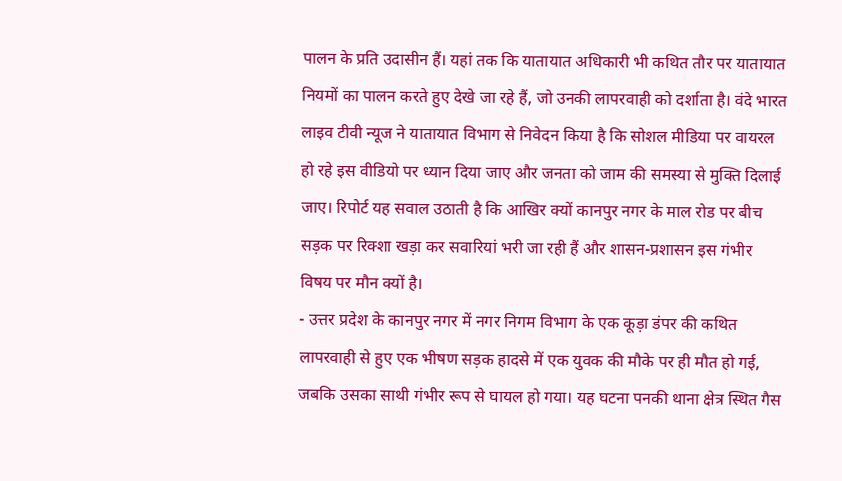पालन के प्रति उदासीन हैं। यहां तक कि यातायात अधिकारी भी कथित तौर पर यातायात नियमों का पालन करते हुए देखे जा रहे हैं, जो उनकी लापरवाही को दर्शाता है। वंदे भारत लाइव टीवी न्यूज ने यातायात विभाग से निवेदन किया है कि सोशल मीडिया पर वायरल हो रहे इस वीडियो पर ध्यान दिया जाए और जनता को जाम की समस्या से मुक्ति दिलाई जाए। रिपोर्ट यह सवाल उठाती है कि आखिर क्यों कानपुर नगर के माल रोड पर बीच सड़क पर रिक्शा खड़ा कर सवारियां भरी जा रही हैं और शासन-प्रशासन इस गंभीर विषय पर मौन क्यों है।
- उत्तर प्रदेश के कानपुर नगर में नगर निगम विभाग के एक कूड़ा डंपर की कथित लापरवाही से हुए एक भीषण सड़क हादसे में एक युवक की मौके पर ही मौत हो गई, जबकि उसका साथी गंभीर रूप से घायल हो गया। यह घटना पनकी थाना क्षेत्र स्थित गैस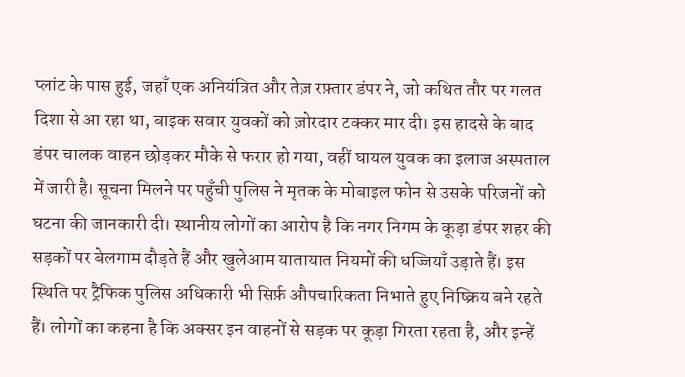प्लांट के पास हुई, जहाँ एक अनियंत्रित और तेज़ रफ़्तार डंपर ने, जो कथित तौर पर गलत दिशा से आ रहा था, बाइक सवार युवकों को ज़ोरदार टक्कर मार दी। इस हादसे के बाद डंपर चालक वाहन छोड़कर मौके से फरार हो गया, वहीं घायल युवक का इलाज अस्पताल में जारी है। सूचना मिलने पर पहुँची पुलिस ने मृतक के मोबाइल फोन से उसके परिजनों को घटना की जानकारी दी। स्थानीय लोगों का आरोप है कि नगर निगम के कूड़ा डंपर शहर की सड़कों पर बेलगाम दौड़ते हैं और खुलेआम यातायात नियमों की धज्जियाँ उड़ाते हैं। इस स्थिति पर ट्रैफिक पुलिस अधिकारी भी सिर्फ़ औपचारिकता निभाते हुए निष्क्रिय बने रहते हैं। लोगों का कहना है कि अक्सर इन वाहनों से सड़क पर कूड़ा गिरता रहता है, और इन्हें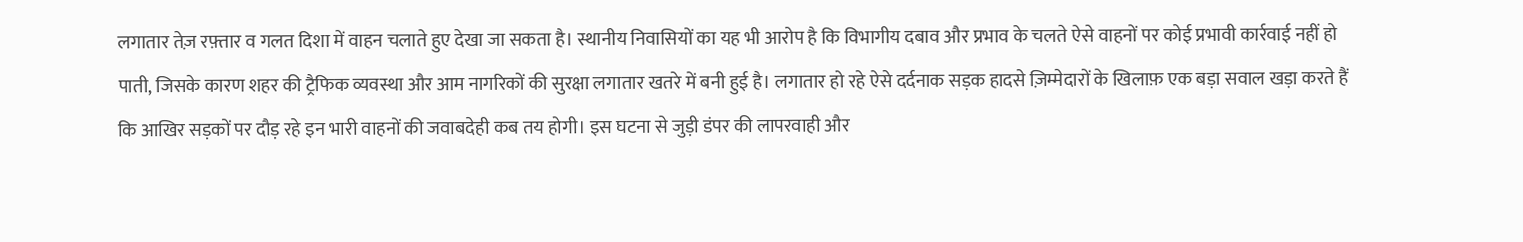लगातार तेज़ रफ़्तार व गलत दिशा में वाहन चलाते हुए देखा जा सकता है। स्थानीय निवासियों का यह भी आरोप है कि विभागीय दबाव और प्रभाव के चलते ऐसे वाहनों पर कोई प्रभावी कार्रवाई नहीं हो पाती, जिसके कारण शहर की ट्रैफिक व्यवस्था और आम नागरिकों की सुरक्षा लगातार खतरे में बनी हुई है। लगातार हो रहे ऐसे दर्दनाक सड़क हादसे ज़िम्मेदारों के खिलाफ़ एक बड़ा सवाल खड़ा करते हैं कि आखिर सड़कों पर दौड़ रहे इन भारी वाहनों की जवाबदेही कब तय होगी। इस घटना से जुड़ी डंपर की लापरवाही और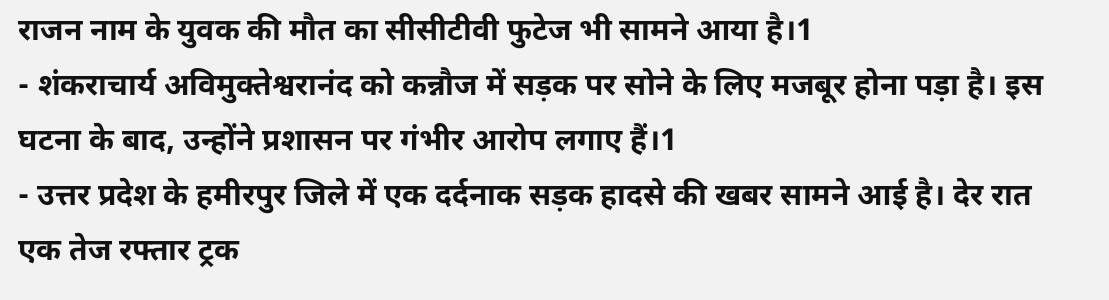राजन नाम के युवक की मौत का सीसीटीवी फुटेज भी सामने आया है।1
- शंकराचार्य अविमुक्तेश्वरानंद को कन्नौज में सड़क पर सोने के लिए मजबूर होना पड़ा है। इस घटना के बाद, उन्होंने प्रशासन पर गंभीर आरोप लगाए हैं।1
- उत्तर प्रदेश के हमीरपुर जिले में एक दर्दनाक सड़क हादसे की खबर सामने आई है। देर रात एक तेज रफ्तार ट्रक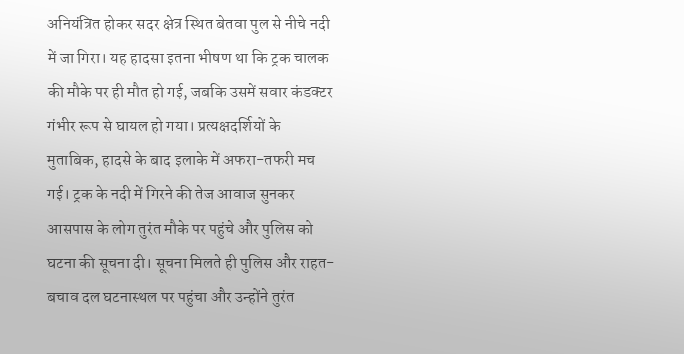अनियंत्रित होकर सदर क्षेत्र स्थित बेतवा पुल से नीचे नदी में जा गिरा। यह हादसा इतना भीषण था कि ट्रक चालक की मौके पर ही मौत हो गई, जबकि उसमें सवार कंडक्टर गंभीर रूप से घायल हो गया। प्रत्यक्षदर्शियों के मुताबिक, हादसे के बाद इलाके में अफरा-तफरी मच गई। ट्रक के नदी में गिरने की तेज आवाज सुनकर आसपास के लोग तुरंत मौके पर पहुंचे और पुलिस को घटना की सूचना दी। सूचना मिलते ही पुलिस और राहत-बचाव दल घटनास्थल पर पहुंचा और उन्होंने तुरंत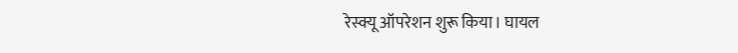रेस्क्यू ऑपरेशन शुरू किया। घायल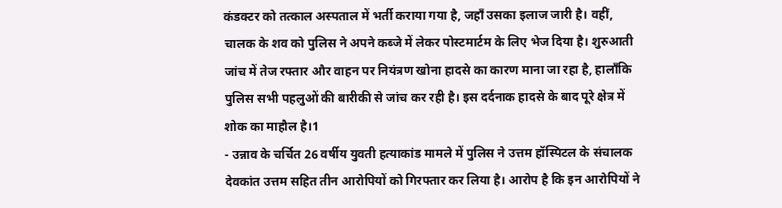कंडक्टर को तत्काल अस्पताल में भर्ती कराया गया है, जहाँ उसका इलाज जारी है। वहीं, चालक के शव को पुलिस ने अपने कब्जे में लेकर पोस्टमार्टम के लिए भेज दिया है। शुरुआती जांच में तेज रफ्तार और वाहन पर नियंत्रण खोना हादसे का कारण माना जा रहा है, हालाँकि पुलिस सभी पहलुओं की बारीकी से जांच कर रही है। इस दर्दनाक हादसे के बाद पूरे क्षेत्र में शोक का माहौल है।1
- उन्नाव के चर्चित 26 वर्षीय युवती हत्याकांड मामले में पुलिस ने उत्तम हॉस्पिटल के संचालक देवकांत उत्तम सहित तीन आरोपियों को गिरफ्तार कर लिया है। आरोप है कि इन आरोपियों ने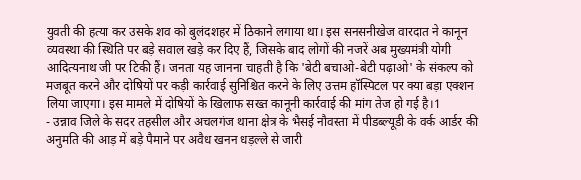युवती की हत्या कर उसके शव को बुलंदशहर में ठिकाने लगाया था। इस सनसनीखेज वारदात ने कानून व्यवस्था की स्थिति पर बड़े सवाल खड़े कर दिए हैं, जिसके बाद लोगों की नजरें अब मुख्यमंत्री योगी आदित्यनाथ जी पर टिकी हैं। जनता यह जानना चाहती है कि 'बेटी बचाओ-बेटी पढ़ाओ' के संकल्प को मजबूत करने और दोषियों पर कड़ी कार्रवाई सुनिश्चित करने के लिए उत्तम हॉस्पिटल पर क्या बड़ा एक्शन लिया जाएगा। इस मामले में दोषियों के खिलाफ सख्त कानूनी कार्रवाई की मांग तेज हो गई है।1
- उन्नाव जिले के सदर तहसील और अचलगंज थाना क्षेत्र के भैसई नौवस्ता में पीडब्ल्यूडी के वर्क आर्डर की अनुमति की आड़ में बड़े पैमाने पर अवैध खनन धड़ल्ले से जारी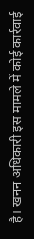है। खनन अधिकारी इस मामले में कोई कार्रवाई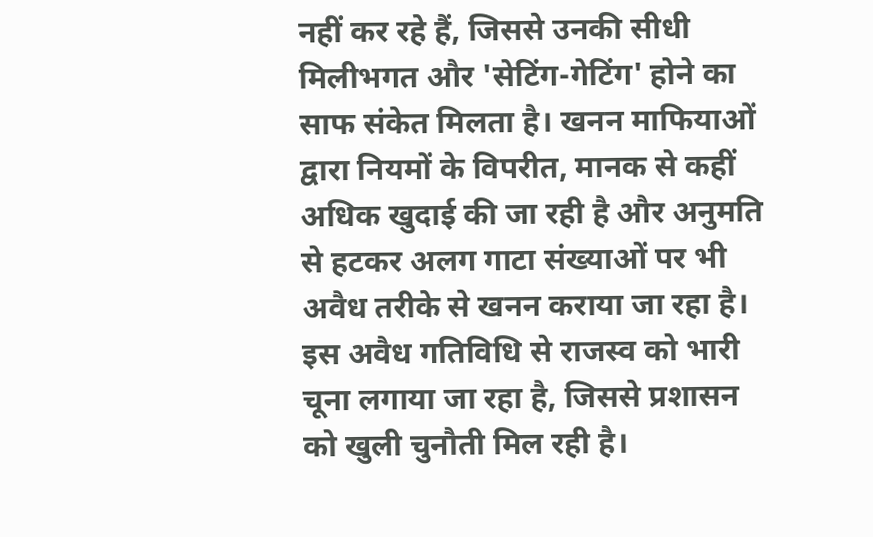नहीं कर रहे हैं, जिससे उनकी सीधी मिलीभगत और 'सेटिंग-गेटिंग' होने का साफ संकेत मिलता है। खनन माफियाओं द्वारा नियमों के विपरीत, मानक से कहीं अधिक खुदाई की जा रही है और अनुमति से हटकर अलग गाटा संख्याओं पर भी अवैध तरीके से खनन कराया जा रहा है। इस अवैध गतिविधि से राजस्व को भारी चूना लगाया जा रहा है, जिससे प्रशासन को खुली चुनौती मिल रही है।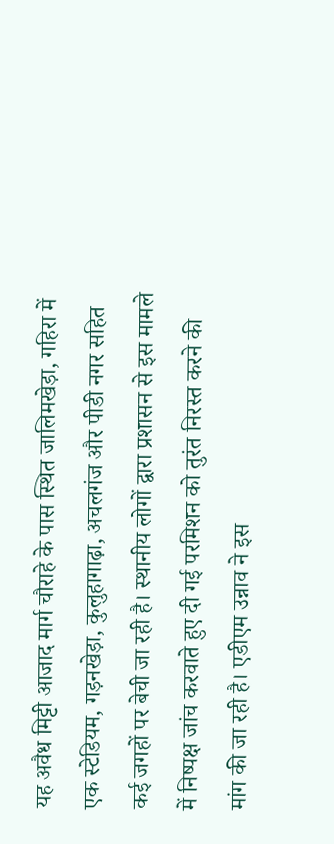यह अवैध मिट्टी आजाद मार्ग चौराहे के पास स्थित जालिमखेड़ा, गहिरा में एक स्टेडियम, गड़नखेड़ा, कुलुहागाढ़ा, अचलगंज और पीडी नगर सहित कई जगहों पर बेची जा रही है। स्थानीय लोगों द्वारा प्रशासन से इस मामले में निष्पक्ष जांच करवाते हुए दी गई परमिशन को तुरंत निरस्त करने की मांग की जा रही है। एडीएम उन्नाव ने इस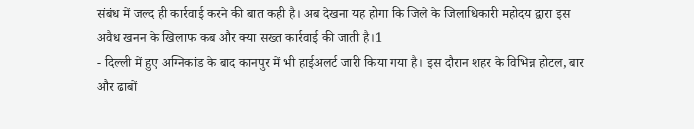संबंध में जल्द ही कार्रवाई करने की बात कही है। अब देखना यह होगा कि जिले के जिलाधिकारी महोदय द्वारा इस अवैध खनन के खिलाफ कब और क्या सख्त कार्रवाई की जाती है।1
- दिल्ली में हुए अग्निकांड के बाद कानपुर में भी हाईअलर्ट जारी किया गया है। इस दौरान शहर के विभिन्न होटल, बार और ढाबों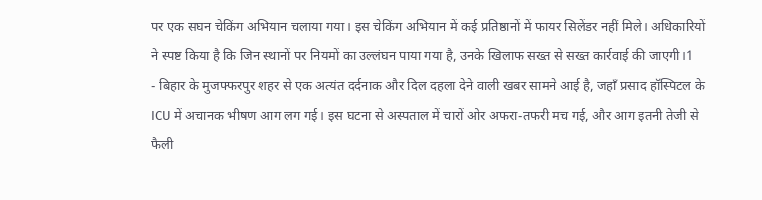पर एक सघन चेकिंग अभियान चलाया गया। इस चेकिंग अभियान में कई प्रतिष्ठानों में फायर सिलेंडर नहीं मिले। अधिकारियों ने स्पष्ट किया है कि जिन स्थानों पर नियमों का उल्लंघन पाया गया है, उनके खिलाफ सख्त से सख्त कार्रवाई की जाएगी।1
- बिहार के मुजफ्फरपुर शहर से एक अत्यंत दर्दनाक और दिल दहला देने वाली खबर सामने आई है, जहाँ प्रसाद हॉस्पिटल के ICU में अचानक भीषण आग लग गई। इस घटना से अस्पताल में चारों ओर अफरा-तफरी मच गई, और आग इतनी तेजी से फैली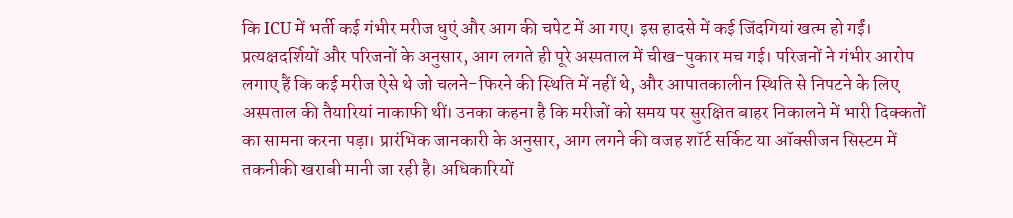कि ICU में भर्ती कई गंभीर मरीज धुएं और आग की चपेट में आ गए। इस हादसे में कई जिंदगियां खत्म हो गईं। प्रत्यक्षदर्शियों और परिजनों के अनुसार, आग लगते ही पूरे अस्पताल में चीख-पुकार मच गई। परिजनों ने गंभीर आरोप लगाए हैं कि कई मरीज ऐसे थे जो चलने-फिरने की स्थिति में नहीं थे, और आपातकालीन स्थिति से निपटने के लिए अस्पताल की तैयारियां नाकाफी थीं। उनका कहना है कि मरीजों को समय पर सुरक्षित बाहर निकालने में भारी दिक्कतों का सामना करना पड़ा। प्रारंभिक जानकारी के अनुसार, आग लगने की वजह शॉर्ट सर्किट या ऑक्सीजन सिस्टम में तकनीकी खराबी मानी जा रही है। अधिकारियों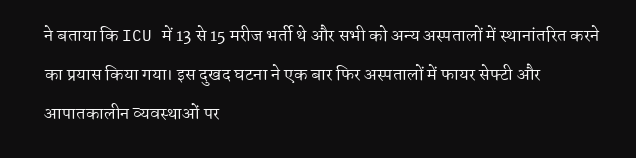ने बताया कि ICU में 13 से 15 मरीज भर्ती थे और सभी को अन्य अस्पतालों में स्थानांतरित करने का प्रयास किया गया। इस दुखद घटना ने एक बार फिर अस्पतालों में फायर सेफ्टी और आपातकालीन व्यवस्थाओं पर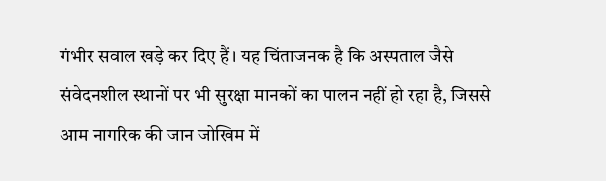गंभीर सवाल खड़े कर दिए हैं। यह चिंताजनक है कि अस्पताल जैसे संवेदनशील स्थानों पर भी सुरक्षा मानकों का पालन नहीं हो रहा है, जिससे आम नागरिक की जान जोखिम में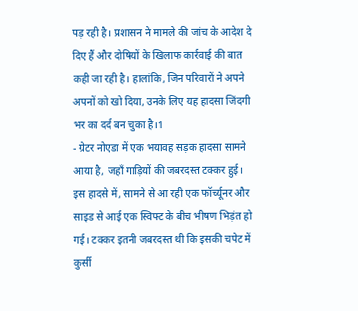पड़ रही है। प्रशासन ने मामले की जांच के आदेश दे दिए हैं और दोषियों के खिलाफ कार्रवाई की बात कही जा रही है। हालांकि, जिन परिवारों ने अपने अपनों को खो दिया, उनके लिए यह हादसा जिंदगी भर का दर्द बन चुका है।1
- ग्रेटर नोएडा में एक भयावह सड़क हादसा सामने आया है, जहाँ गाड़ियों की जबरदस्त टक्कर हुई। इस हादसे में, सामने से आ रही एक फॉर्च्यूनर और साइड से आई एक स्विफ्ट के बीच भीषण भिड़ंत हो गई। टक्कर इतनी जबरदस्त थी कि इसकी चपेट में कुर्सी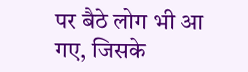पर बैठे लोग भी आ गए, जिसके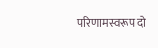परिणामस्वरूप दो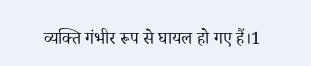व्यक्ति गंभीर रूप से घायल हो गए हैं।1